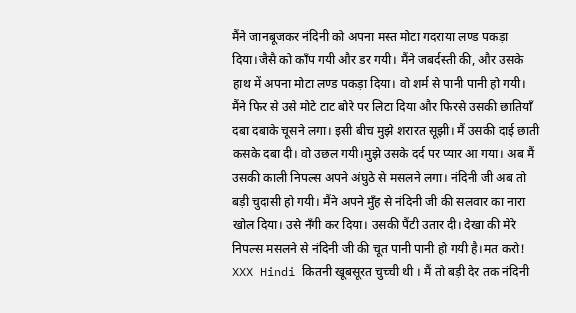मैंने जानबूजकर नंदिनी को अपना मस्त मोटा गदराया लण्ड पकड़ा दिया।जैसै को काँप गयी और डर गयी। मैंने जबर्दस्ती की, और उसके हाथ में अपना मोटा लण्ड पकड़ा दिया। वो शर्म से पानी पानी हो गयी। मैंने फिर से उसे मोटे टाट बोरे पर लिटा दिया और फिरसे उसकी छातियाँ दबा दबाके चूसने लगा। इसी बीच मुझे शरारत सूझी। मैं उसकी दाई छाती कसके दबा दी। वो उछल गयी।मुझे उसके दर्द पर प्यार आ गया। अब मैं उसकी काली निपल्स अपने अंघुठे से मसलने लगा। नंदिनी जी अब तो बड़ी चुदासी हो गयी। मैंने अपने मुँह से नंदिनी जी की सलवार का नारा खोल दिया। उसे नँगी कर दिया। उसकी पैंटी उतार दी। देखा की मेरे निपल्स मसलने से नंदिनी जी की चूत पानी पानी हो गयी है।मत करो! XXX Hindi कितनी खूबसूरत चुच्ची थी । मैं तो बड़ी देर तक नंदिनी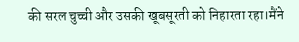की सरल चुच्ची और उसकी खूबसूरती को निहारता रहा।मैंने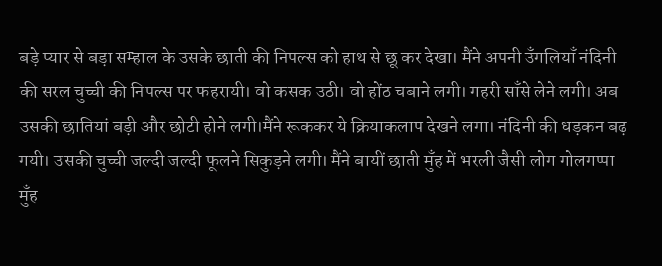बड़े प्यार से बड़ा सम्हाल के उसके छाती की निपल्स को हाथ से छू कर देखा। मैंने अपनी उँगलियाँ नंदिनी की सरल चुच्ची की निपल्स पर फहरायी। वो कसक उठी। वो होंठ चबाने लगी। गहरी साँसे लेने लगी। अब उसकी छातियां बड़ी और छोटी होने लगी।मैंने रूककर ये क्रियाकलाप देखने लगा। नंदिनी की धड़कन बढ़ गयी। उसकी चुच्ची जल्दी जल्दी फूलने सिकुड़ने लगी। मैंने बायीं छाती मुँह में भरली जैसी लोग गोलगप्पा मुँह